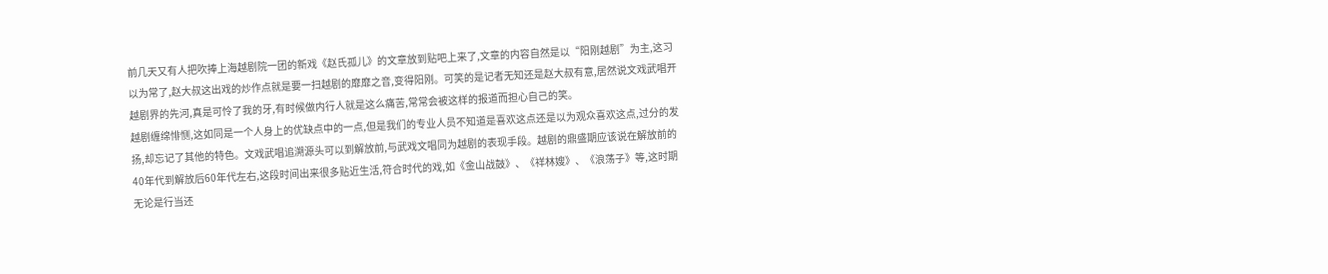前几天又有人把吹捧上海越剧院一团的新戏《赵氏孤儿》的文章放到贴吧上来了,文章的内容自然是以“阳刚越剧”为主,这习以为常了,赵大叔这出戏的炒作点就是要一扫越剧的靡靡之音,变得阳刚。可笑的是记者无知还是赵大叔有意,居然说文戏武唱开越剧界的先河,真是可怜了我的牙,有时候做内行人就是这么痛苦,常常会被这样的报道而担心自己的笑。
越剧缠绵悱恻,这如同是一个人身上的优缺点中的一点,但是我们的专业人员不知道是喜欢这点还是以为观众喜欢这点,过分的发扬,却忘记了其他的特色。文戏武唱追溯源头可以到解放前,与武戏文唱同为越剧的表现手段。越剧的鼎盛期应该说在解放前的40年代到解放后60年代左右,这段时间出来很多贴近生活,符合时代的戏,如《金山战鼓》、《祥林嫂》、《浪荡子》等,这时期无论是行当还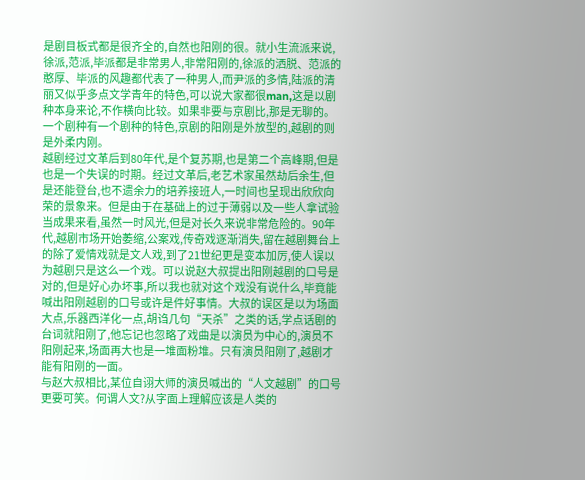是剧目板式都是很齐全的,自然也阳刚的很。就小生流派来说,徐派,范派,毕派都是非常男人,非常阳刚的,徐派的洒脱、范派的憨厚、毕派的风趣都代表了一种男人,而尹派的多情,陆派的清丽又似乎多点文学青年的特色,可以说大家都很man,这是以剧种本身来论,不作横向比较。如果非要与京剧比,那是无聊的。一个剧种有一个剧种的特色,京剧的阳刚是外放型的,越剧的则是外柔内刚。
越剧经过文革后到80年代,是个复苏期,也是第二个高峰期,但是也是一个失误的时期。经过文革后,老艺术家虽然劫后余生,但是还能登台,也不遗余力的培养接班人,一时间也呈现出欣欣向荣的景象来。但是由于在基础上的过于薄弱以及一些人拿试验当成果来看,虽然一时风光,但是对长久来说非常危险的。90年代,越剧市场开始萎缩,公案戏,传奇戏逐渐消失,留在越剧舞台上的除了爱情戏就是文人戏,到了21世纪更是变本加厉,使人误以为越剧只是这么一个戏。可以说赵大叔提出阳刚越剧的口号是对的,但是好心办坏事,所以我也就对这个戏没有说什么,毕竟能喊出阳刚越剧的口号或许是件好事情。大叔的误区是以为场面大点,乐器西洋化一点,胡诌几句“天杀”之类的话,学点话剧的台词就阳刚了,他忘记也忽略了戏曲是以演员为中心的,演员不阳刚起来,场面再大也是一堆面粉堆。只有演员阳刚了,越剧才能有阳刚的一面。
与赵大叔相比,某位自诩大师的演员喊出的“人文越剧”的口号更要可笑。何谓人文?从字面上理解应该是人类的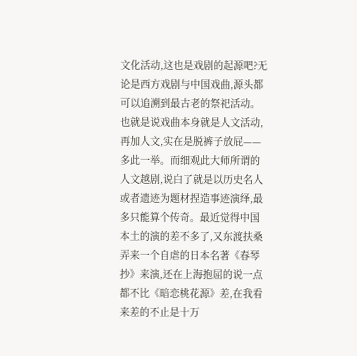文化活动,这也是戏剧的起源吧?无论是西方戏剧与中国戏曲,源头都可以追溯到最古老的祭祀活动。也就是说戏曲本身就是人文活动,再加人文,实在是脱裤子放屁——多此一举。而细观此大师所谓的人文越剧,说白了就是以历史名人或者遗迹为题材捏造事迹演绎,最多只能算个传奇。最近觉得中国本土的演的差不多了,又东渡扶桑弄来一个自虐的日本名著《春琴抄》来演,还在上海抱屈的说一点都不比《暗恋桃花源》差,在我看来差的不止是十万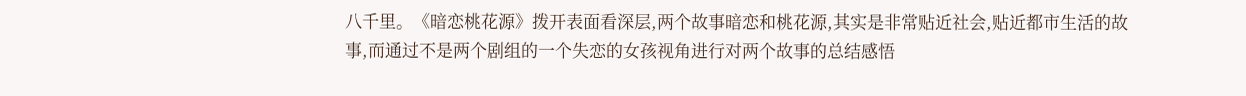八千里。《暗恋桃花源》拨开表面看深层,两个故事暗恋和桃花源,其实是非常贴近社会,贴近都市生活的故事,而通过不是两个剧组的一个失恋的女孩视角进行对两个故事的总结感悟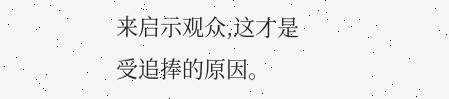来启示观众,这才是受追捧的原因。